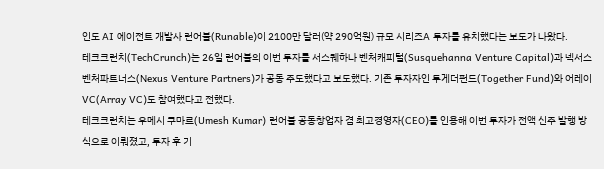인도 AI 에이전트 개발사 런어블(Runable)이 2100만 달러(약 290억원) 규모 시리즈A 투자를 유치했다는 보도가 나왔다.
테크크런치(TechCrunch)는 26일 런어블의 이번 투자를 서스퀘하나 벤처캐피털(Susquehanna Venture Capital)과 넥서스 벤처파트너스(Nexus Venture Partners)가 공동 주도했다고 보도했다. 기존 투자자인 투게더펀드(Together Fund)와 어레이VC(Array VC)도 참여했다고 전했다.
테크크런치는 우메시 쿠마르(Umesh Kumar) 런어블 공동창업자 겸 최고경영자(CEO)를 인용해 이번 투자가 전액 신주 발행 방식으로 이뤄졌고, 투자 후 기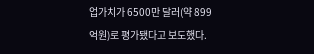업가치가 6500만 달러(약 899억원)로 평가됐다고 보도했다.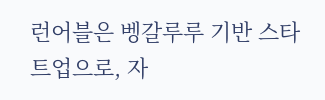런어블은 벵갈루루 기반 스타트업으로, 자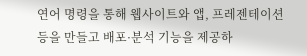연어 명령을 통해 웹사이트와 앱, 프레젠테이션 등을 만들고 배포·분석 기능을 제공하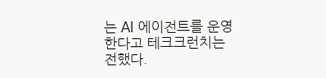는 AI 에이전트를 운영한다고 테크크런치는 전했다.